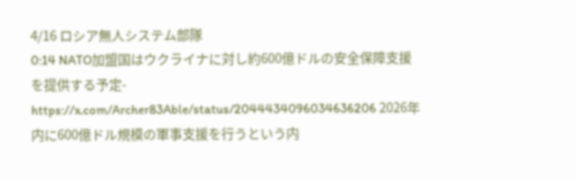4/16 ロシア無人システム部隊
0:14 NATO加盟国はウクライナに対し約600億ドルの安全保障支援を提供する予定-https://x.com/Archer83Able/status/2044434096034636206 2026年内に600億ドル規模の軍事支援を行うという内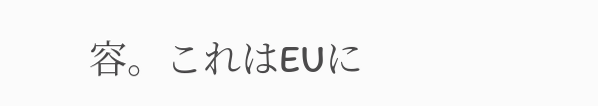容。これはEUに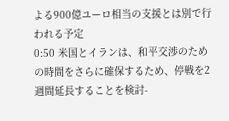よる900億ユーロ相当の支援とは別で行われる予定
0:50 米国とイランは、和平交渉のための時間をさらに確保するため、停戦を2週間延長することを検討-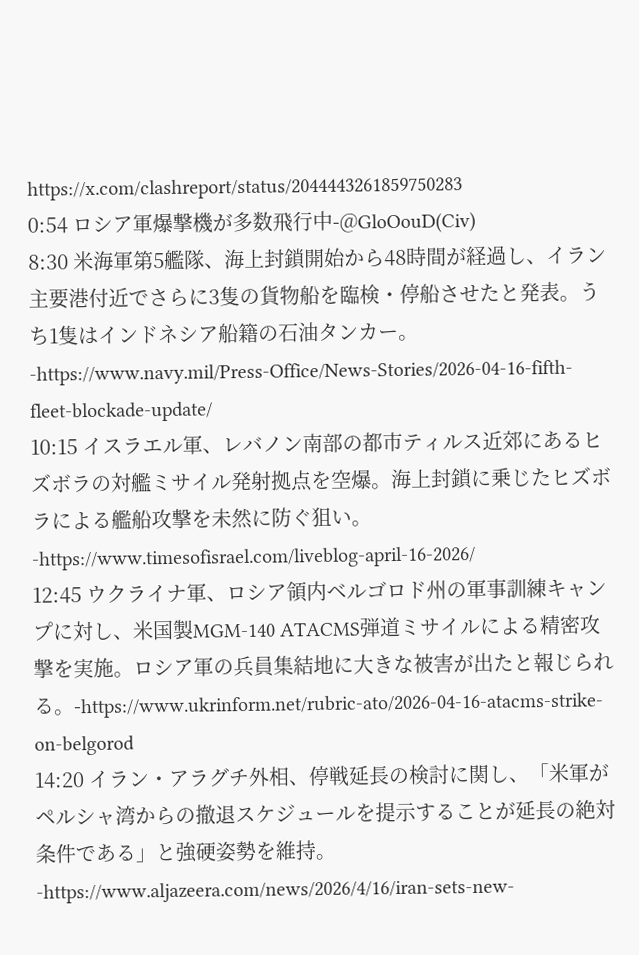https://x.com/clashreport/status/2044443261859750283
0:54 ロシア軍爆撃機が多数飛行中-@GloOouD(Civ)
8:30 米海軍第5艦隊、海上封鎖開始から48時間が経過し、イラン主要港付近でさらに3隻の貨物船を臨検・停船させたと発表。うち1隻はインドネシア船籍の石油タンカー。-https://www.navy.mil/Press-Office/News-Stories/2026-04-16-fifth-fleet-blockade-update/
10:15 イスラエル軍、レバノン南部の都市ティルス近郊にあるヒズボラの対艦ミサイル発射拠点を空爆。海上封鎖に乗じたヒズボラによる艦船攻撃を未然に防ぐ狙い。-https://www.timesofisrael.com/liveblog-april-16-2026/
12:45 ウクライナ軍、ロシア領内ベルゴロド州の軍事訓練キャンプに対し、米国製MGM-140 ATACMS弾道ミサイルによる精密攻撃を実施。ロシア軍の兵員集結地に大きな被害が出たと報じられる。-https://www.ukrinform.net/rubric-ato/2026-04-16-atacms-strike-on-belgorod
14:20 イラン・アラグチ外相、停戦延長の検討に関し、「米軍がペルシャ湾からの撤退スケジュールを提示することが延長の絶対条件である」と強硬姿勢を維持。-https://www.aljazeera.com/news/2026/4/16/iran-sets-new-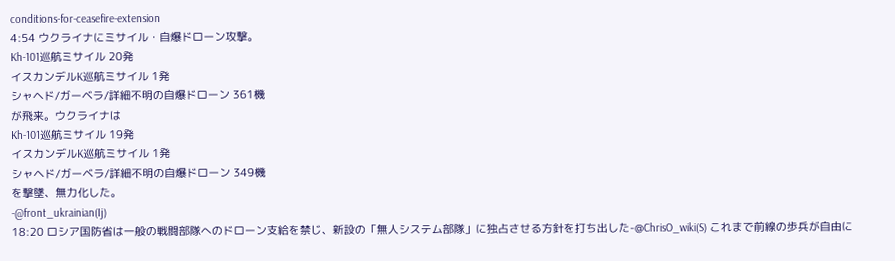conditions-for-ceasefire-extension
4:54 ウクライナにミサイル・自爆ドローン攻撃。
Kh-101巡航ミサイル 20発
イスカンデルK巡航ミサイル 1発
シャヘド/ガーベラ/詳細不明の自爆ドローン 361機
が飛来。ウクライナは
Kh-101巡航ミサイル 19発
イスカンデルK巡航ミサイル 1発
シャヘド/ガーベラ/詳細不明の自爆ドローン 349機
を撃墜、無力化した。
-@front_ukrainian(Ij)
18:20 ロシア国防省は一般の戦闘部隊へのドローン支給を禁じ、新設の「無人システム部隊」に独占させる方針を打ち出した-@ChrisO_wiki(S) これまで前線の歩兵が自由に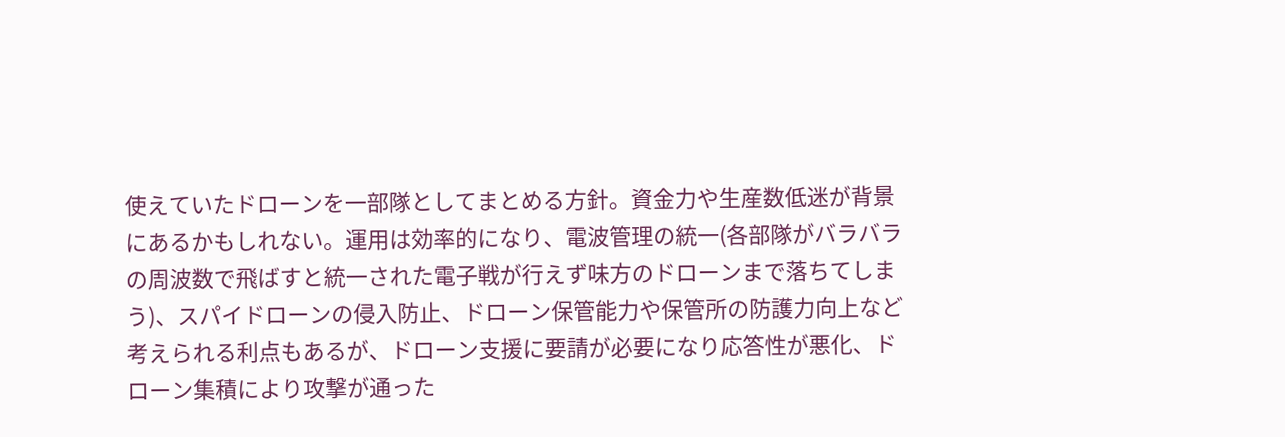使えていたドローンを一部隊としてまとめる方針。資金力や生産数低迷が背景にあるかもしれない。運用は効率的になり、電波管理の統一(各部隊がバラバラの周波数で飛ばすと統一された電子戦が行えず味方のドローンまで落ちてしまう)、スパイドローンの侵入防止、ドローン保管能力や保管所の防護力向上など考えられる利点もあるが、ドローン支援に要請が必要になり応答性が悪化、ドローン集積により攻撃が通った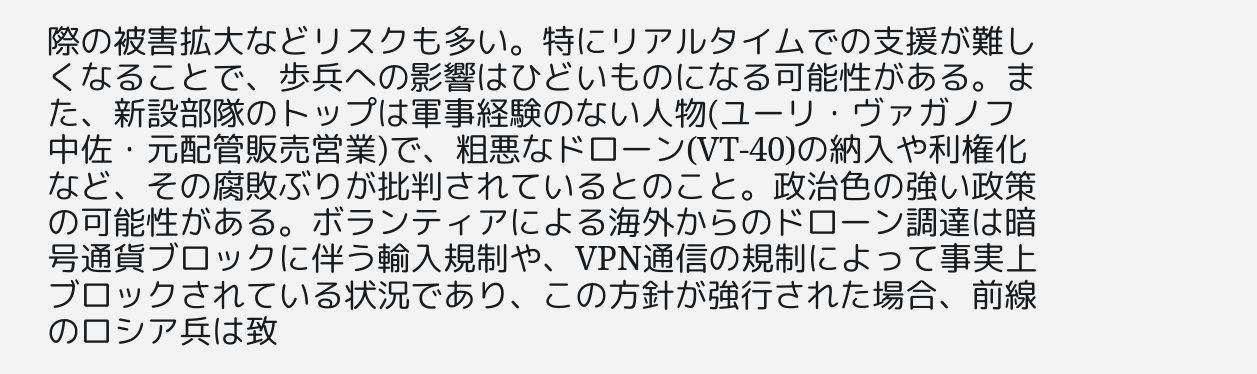際の被害拡大などリスクも多い。特にリアルタイムでの支援が難しくなることで、歩兵への影響はひどいものになる可能性がある。また、新設部隊のトップは軍事経験のない人物(ユーリ・ヴァガノフ中佐・元配管販売営業)で、粗悪なドローン(VT-40)の納入や利権化など、その腐敗ぶりが批判されているとのこと。政治色の強い政策の可能性がある。ボランティアによる海外からのドローン調達は暗号通貨ブロックに伴う輸入規制や、VPN通信の規制によって事実上ブロックされている状況であり、この方針が強行された場合、前線のロシア兵は致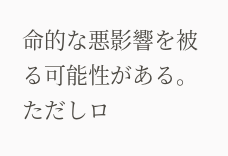命的な悪影響を被る可能性がある。ただしロ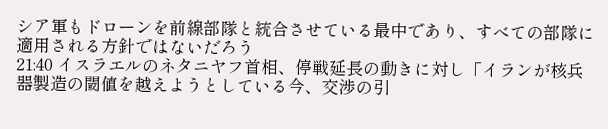シア軍もドローンを前線部隊と統合させている最中であり、すべての部隊に適用される方針ではないだろう
21:40 イスラエルのネタニヤフ首相、停戦延長の動きに対し「イランが核兵器製造の閾値を越えようとしている今、交渉の引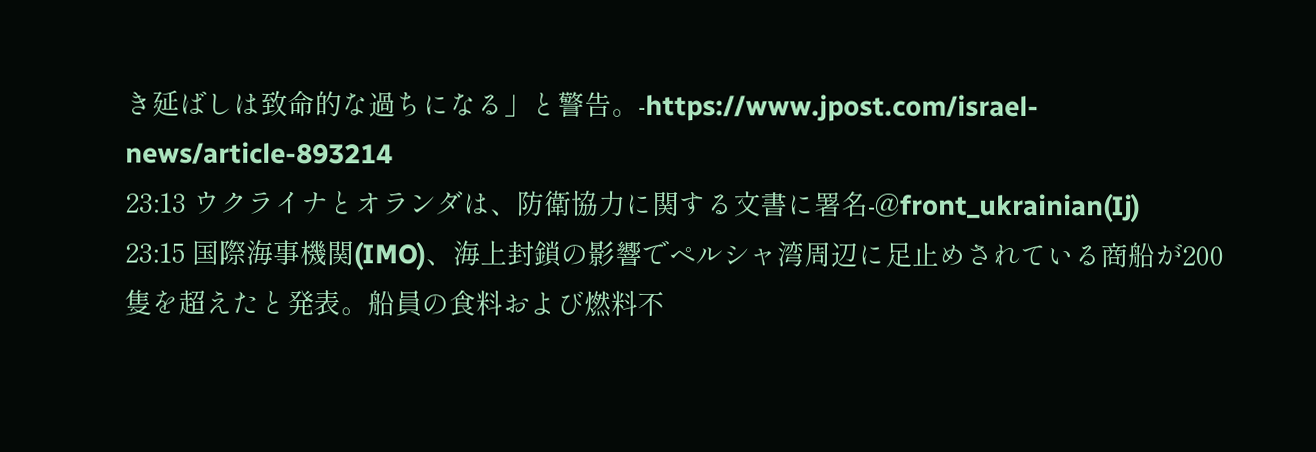き延ばしは致命的な過ちになる」と警告。-https://www.jpost.com/israel-news/article-893214
23:13 ウクライナとオランダは、防衛協力に関する文書に署名-@front_ukrainian(Ij)
23:15 国際海事機関(IMO)、海上封鎖の影響でペルシャ湾周辺に足止めされている商船が200隻を超えたと発表。船員の食料および燃料不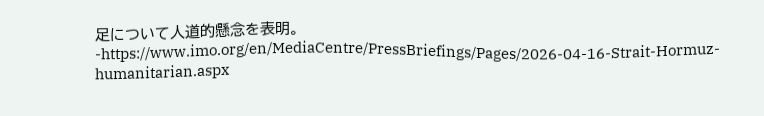足について人道的懸念を表明。-https://www.imo.org/en/MediaCentre/PressBriefings/Pages/2026-04-16-Strait-Hormuz-humanitarian.aspx